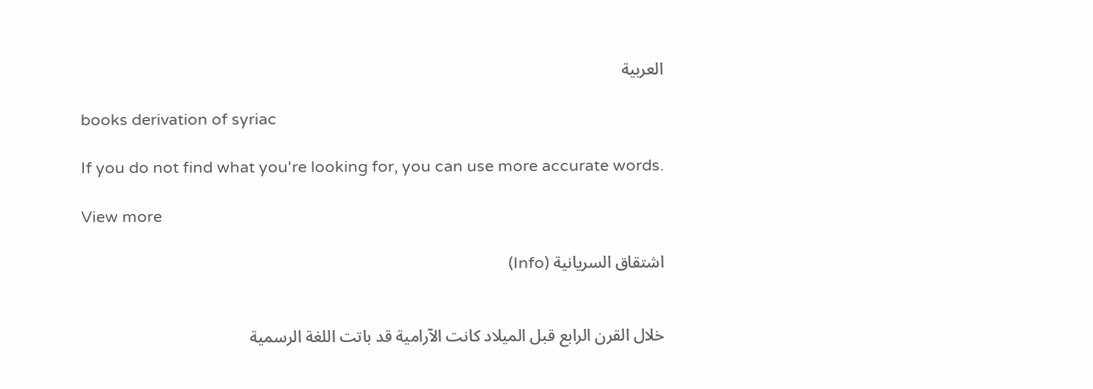العربية

books derivation of syriac

If you do not find what you're looking for, you can use more accurate words.

View more

اشتقاق السريانية (Info)


خلال القرن الرابع قبل الميلاد كانت الآرامية قد باتت اللغة الرسمية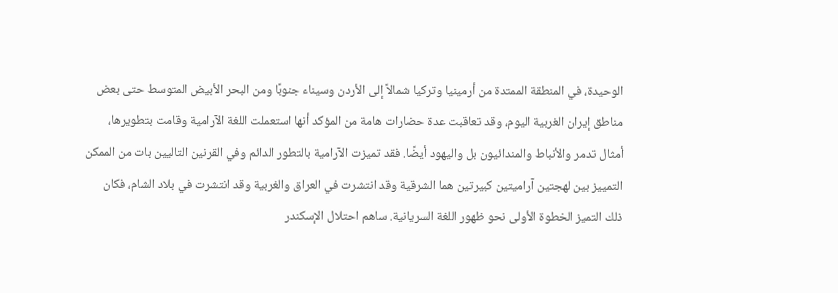الوحيدة، في المنطقة الممتدة من أرمينيا وتركيا شمالاً إلى الأردن وسيناء جنوبًا ومن البحر الأبيض المتوسط حتى بعض مناطق إيران الغربية اليوم، وقد تعاقبت عدة حضارات هامة من المؤكد أنها استعملت اللغة الآرامية وقامت بتطويرها، أمثال تدمر والأنباط والمندائيون بل واليهود أيضًا. فقد تميزت الآرامية بالتطور الدائم وفي القرنين التاليين بات من الممكن التمييز بين لهجتين آراميتين كبيرتين هما الشرقية وقد انتشرت في العراق والغربية وقد انتشرت في بلاد الشام، فكان ذلك التميز الخطوة الأولى نحو ظهور اللغة السريانية. ساهم احتلال الإسكندر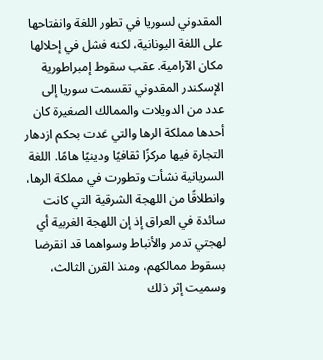المقدوني لسوريا في تطور اللغة وانفتاحها على اللغة اليونانية، لكنه فشل في إحلالها مكان الآرامية. عقب سقوط إمبراطورية الإسكندر المقدوني تقسمت سوريا إلى عدد من الدويلات والممالك الصغيرة كان أحدها مملكة الرها والتي غدت بحكم ازدهار التجارة فيها مركزًا ثقافيًا ودينيًا هامًا. اللغة السريانية نشأت وتطورت في مملكة الرها، وانطلاقًا من اللهجة الشرقية التي كانت سائدة في العراق إذ إن اللهجة الغربية أي لهجتي تدمر والأنباط وسواهما قد انقرضا بسقوط ممالكهم، ومنذ القرن الثالث، وسميت إثر ذلك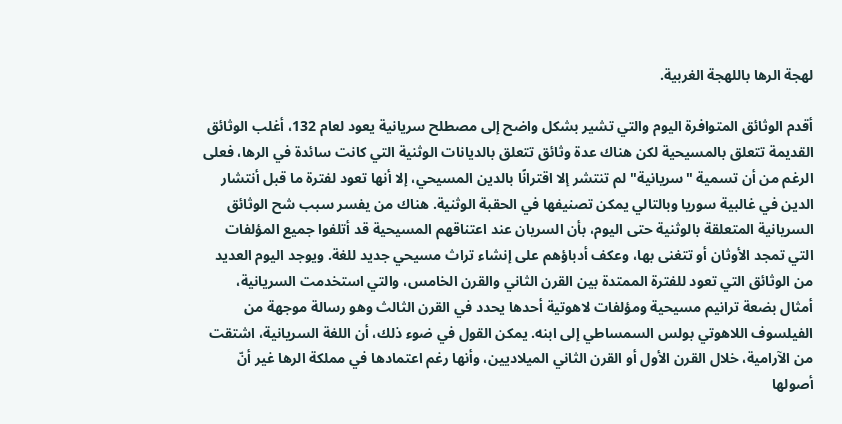لهجة الرها باللهجة الغربية.

أقدم الوثائق المتوافرة اليوم والتي تشير بشكل واضح إلى مصطلح سريانية يعود لعام 132، أغلب الوثائق القديمة تتعلق بالمسيحية لكن هناك عدة وثائق تتعلق بالديانات الوثنية التي كانت سائدة في الرها، فعلى الرغم من أن تسمية "سريانية" لم تنتشر إلا اقترانًا بالدين المسيحي، إلا أنها تعود لفترة ما قبل أنتشار الدين في غالبية سوريا وبالتالي يمكن تصنيفها في الحقبة الوثنية. هناك من يفسر سبب شح الوثائق السريانية المتعلقة بالوثنية حتى اليوم، بأن السريان عند اعتناقهم المسيحية قد أتلفوا جميع المؤلفات التي تمجد الأوثان أو تتغنى بها، وعكف أدباؤهم على إنشاء تراث مسيحي جديد للغة. ويوجد اليوم العديد من الوثائق التي تعود للفترة الممتدة بين القرن الثاني والقرن الخامس، والتي استخدمت السريانية، أمثال بضعة ترانيم مسيحية ومؤلفات لاهوتية أحدها يحدد في القرن الثالث وهو رسالة موجهة من الفيلسوف اللاهوتي بولس السمساطي إلى ابنه. يمكن القول في ضوء ذلك، أن اللغة السريانية، اشتقت من الآرامية، خلال القرن الأول أو القرن الثاني الميلاديين، وأنها رغم اعتمادها في مملكة الرها غير أنّ أصولها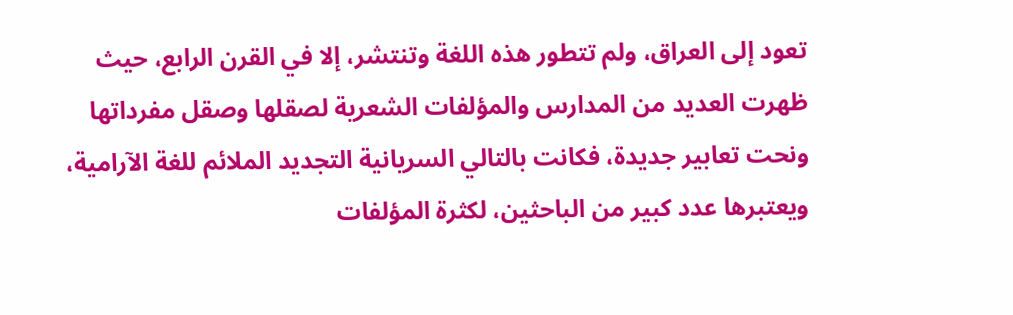تعود إلى العراق، ولم تتطور هذه اللغة وتنتشر، إلا في القرن الرابع، حيث ظهرت العديد من المدارس والمؤلفات الشعرية لصقلها وصقل مفرداتها ونحت تعابير جديدة، فكانت بالتالي السريانية التجديد الملائم للغة الآرامية، ويعتبرها عدد كبير من الباحثين، لكثرة المؤلفات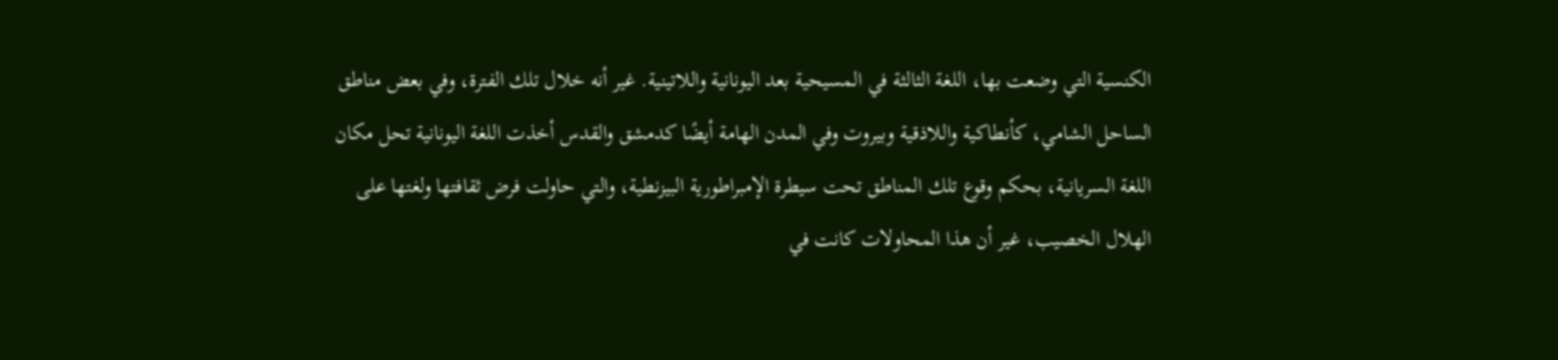الكنسية التي وضعت بها، اللغة الثالثة في المسيحية بعد اليونانية واللاتينية. غير أنه خلال تلك الفترة، وفي بعض مناطق الساحل الشامي، كأنطاكية واللاذقية وبيروت وفي المدن الهامة أيضًا كدمشق والقدس أخذت اللغة اليونانية تحل مكان اللغة السريانية، بحكم وقوع تلك المناطق تحت سيطرة الإمبراطورية البيزنطية، والتي حاولت فرض ثقافتها ولغتها على الهلال الخصيب، غير أن هذا المحاولات كانت في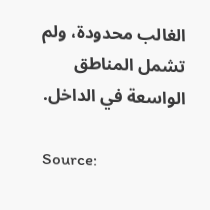الغالب محدودة، ولم تشمل المناطق الواسعة في الداخل.

Source: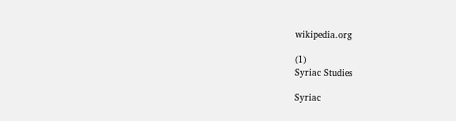wikipedia.org

(1)
Syriac Studies

Syriac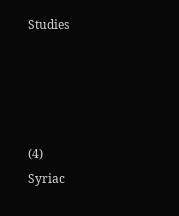Studies




(4)
Syriac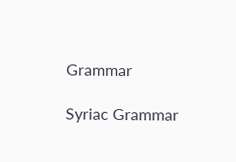Grammar

Syriac Grammar